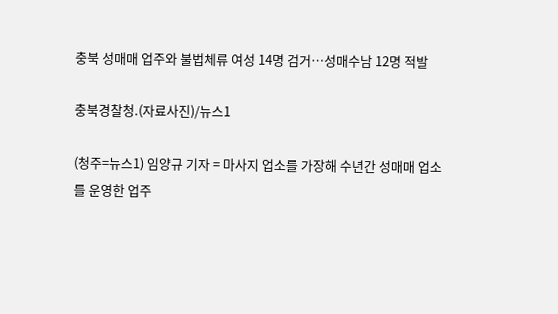충북 성매매 업주와 불법체류 여성 14명 검거…성매수남 12명 적발

충북경찰청.(자료사진)/뉴스1

(청주=뉴스1) 임양규 기자 = 마사지 업소를 가장해 수년간 성매매 업소를 운영한 업주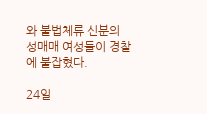와 불법체류 신분의 성매매 여성들이 경찰에 붙잡혔다.

24일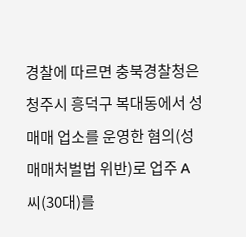경찰에 따르면 충북경찰청은 청주시 흥덕구 복대동에서 성매매 업소를 운영한 혐의(성매매처벌법 위반)로 업주 A 씨(30대)를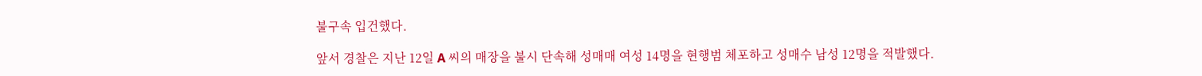불구속 입건했다.

앞서 경찰은 지난 12일 A 씨의 매장을 불시 단속해 성매매 여성 14명을 현행범 체포하고 성매수 남성 12명을 적발했다.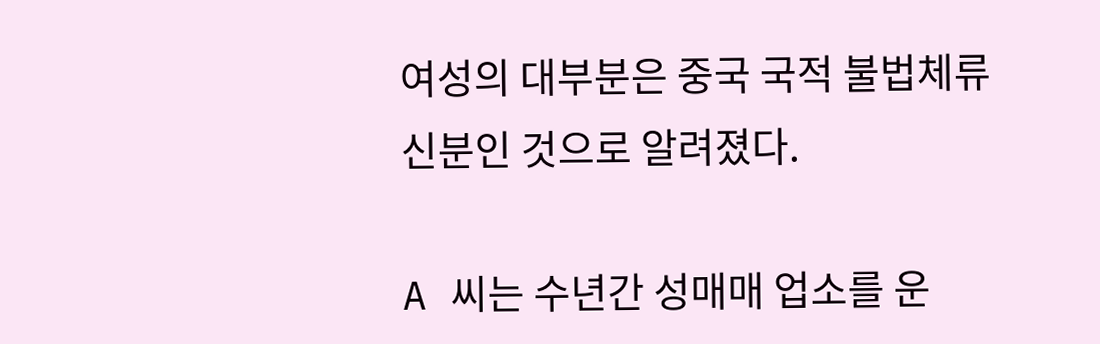여성의 대부분은 중국 국적 불법체류 신분인 것으로 알려졌다.

A 씨는 수년간 성매매 업소를 운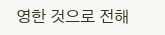영한 것으로 전해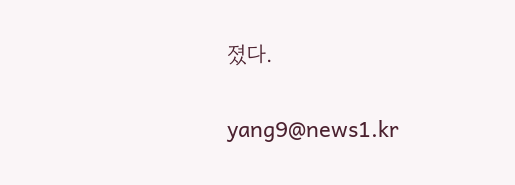졌다.

yang9@news1.kr